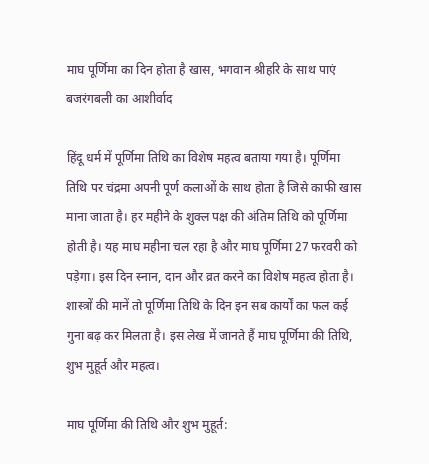माघ पूर्णिमा का दिन होता है खास, भगवान श्रीहरि के साथ पाएं बजरंगबली का आशीर्वाद

हिंदू धर्म में पूर्णिमा तिथि का विशेष महत्व बताया गया है। पूर्णिमा तिथि पर चंद्रमा अपनी पूर्ण कलाओं के साथ होता है जिसे काफी खास माना जाता है। हर महीने के शुक्ल पक्ष की अंतिम तिथि को पूर्णिमा होती है। यह माघ महीना चल रहा है और माघ पूर्णिमा 27 फरवरी को पड़ेगा। इस दिन स्नान, दान और व्रत करने का विशेष महत्व होता है। शास्त्रों की मानें तो पूर्णिमा तिथि के दिन इन सब कार्यों का फल कई गुना बढ़ कर मिलता है। इस लेख में जानते हैं माघ पूर्णिमा की तिथि, शुभ मुहूर्त और महत्व।

माघ पूर्णिमा की तिथि और शुभ मुहूर्त: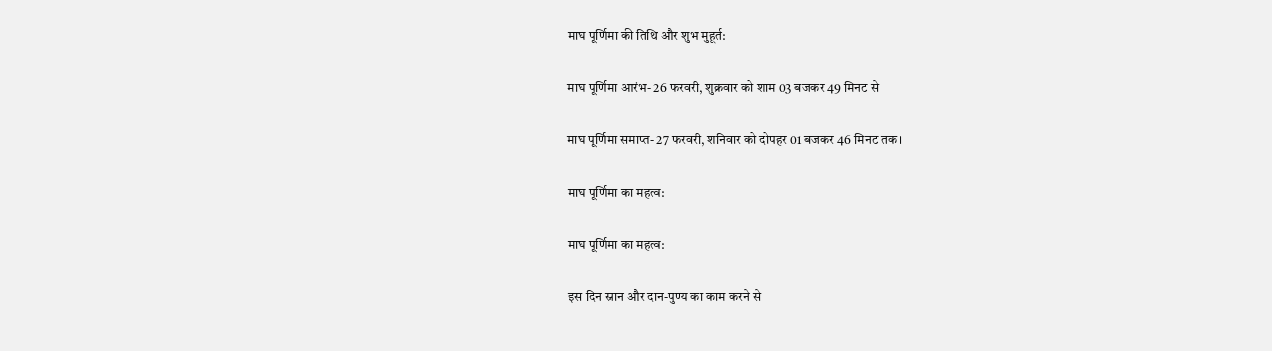माघ पूर्णिमा की तिथि और शुभ मुहूर्त:

माघ पूर्णिमा आरंभ- 26 फरवरी, शुक्रवार को शाम 03 बजकर 49 मिनट से

माघ पूर्णिमा समाप्त- 27 फरवरी, शनिवार को दोपहर 01 बजकर 46 मिनट तक।

माघ पूर्णिमा का महत्व:

माघ पूर्णिमा का महत्व:

इस दिन स्नान और दान-पुण्य का काम करने से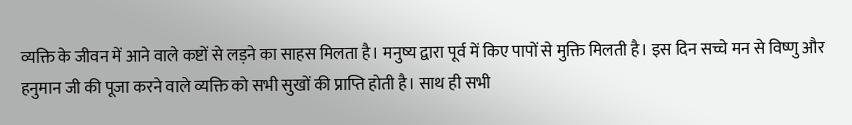व्यक्ति के जीवन में आने वाले कष्टों से लड़ने का साहस मिलता है। मनुष्य द्वारा पूर्व में किए पापों से मुक्ति मिलती है। इस दिन सच्चे मन से विष्णु और हनुमान जी की पूजा करने वाले व्यक्ति को सभी सुखों की प्राप्ति होती है। साथ ही सभी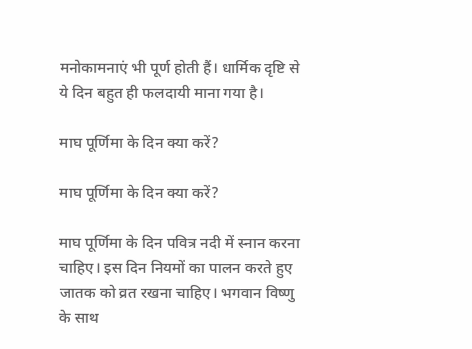मनोकामनाएं भी पूर्ण होती हैं। धार्मिक दृष्टि से ये दिन बहुत ही फलदायी माना गया है।

माघ पूर्णिमा के दिन क्या करें?

माघ पूर्णिमा के दिन क्या करें?

माघ पूर्णिमा के दिन पवित्र नदी में स्नान करना चाहिए। इस दिन नियमों का पालन करते हुए जातक को व्रत रखना चाहिए। भगवान विष्णु के साथ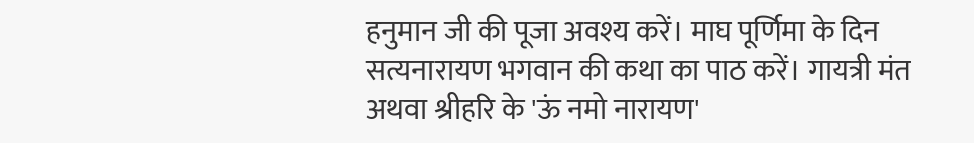हनुमान जी की पूजा अवश्य करें। माघ पूर्णिमा के दिन सत्यनारायण भगवान की कथा का पाठ करें। गायत्री मंत अथवा श्रीहरि के 'ऊं नमो नारायण'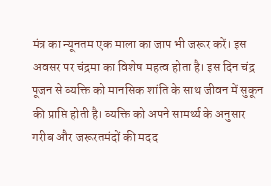मंत्र का न्यूनतम एक माला का जाप भी जरूर करें। इस अवसर पर चंद्रमा का विशेष महत्व होता है। इस दिन चंद्र पूजन से व्यक्ति को मानसिक शांति के साथ जीवन में सुकून की प्राप्ति होती है। व्यक्ति को अपने सामर्थ्य के अनुसार गरीब और जरूरतमंदों की मदद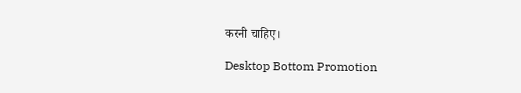करनी चाहिए।

Desktop Bottom Promotion